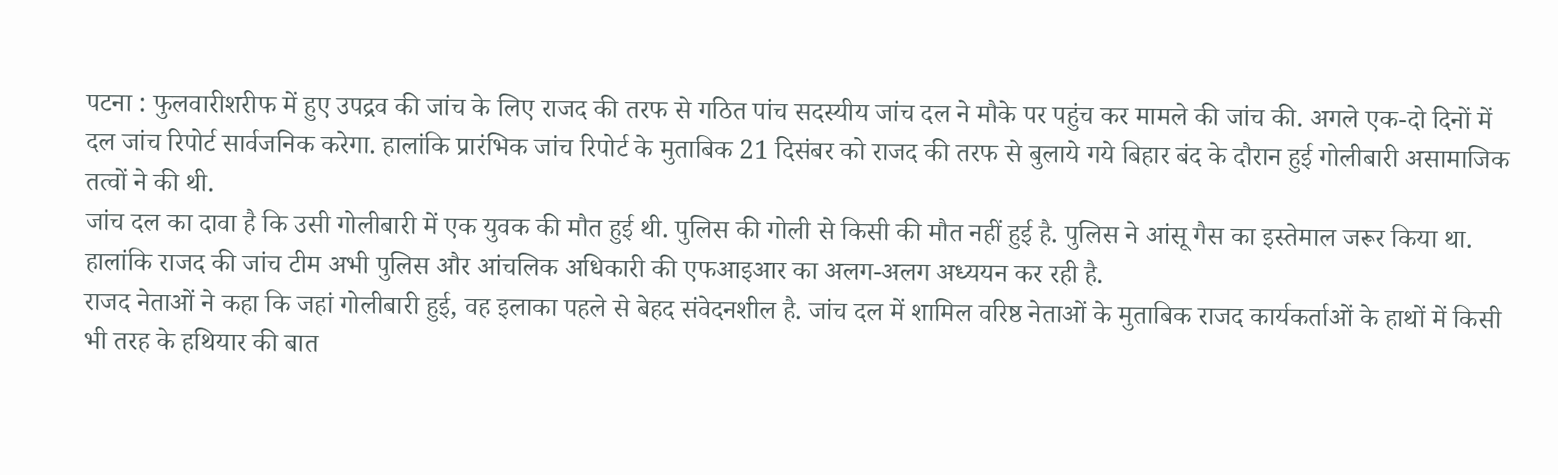पटना : फुलवारीशरीफ में हुए उपद्रव की जांच के लिए राजद की तरफ से गठित पांच सदस्यीय जांच दल ने मौके पर पहुंच कर मामले की जांच की. अगले एक-दो दिनों में दल जांच रिपोर्ट सार्वजनिक करेगा. हालांकि प्रारंभिक जांच रिपोर्ट के मुताबिक 21 दिसंबर को राजद की तरफ से बुलाये गये बिहार बंद के दौरान हुई गोलीबारी असामाजिक तत्वों ने की थी.
जांच दल का दावा है कि उसी गोलीबारी में एक युवक की मौत हुई थी. पुलिस की गोली से किसी की मौत नहीं हुई है. पुलिस ने आंसू गैस का इस्तेमाल जरूर किया था. हालांकि राजद की जांच टीम अभी पुलिस और आंचलिक अधिकारी की एफआइआर का अलग-अलग अध्ययन कर रही है.
राजद नेताओं ने कहा कि जहां गोलीबारी हुई, वह इलाका पहले से बेहद संवेदनशील है. जांच दल में शामिल वरिष्ठ नेताओं के मुताबिक राजद कार्यकर्ताओं के हाथों में किसी भी तरह के हथियार की बात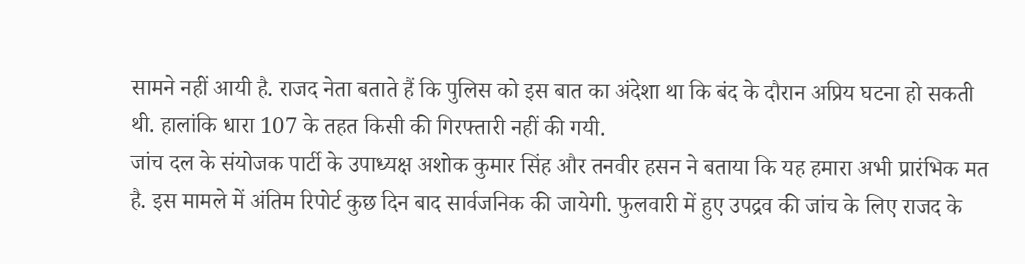सामने नहीं आयी है. राजद नेता बताते हैं कि पुलिस को इस बात का अंदेशा था कि बंद के दौरान अप्रिय घटना हो सकती थी. हालांकि धारा 107 के तहत किसी की गिरफ्तारी नहीं की गयी.
जांच दल के संयोजक पार्टी के उपाध्यक्ष अशोक कुमार सिंह और तनवीर हसन ने बताया कि यह हमारा अभी प्रारंभिक मत है. इस मामले में अंतिम रिपोर्ट कुछ दिन बाद सार्वजनिक की जायेगी. फुलवारी में हुए उपद्रव की जांच के लिए राजद के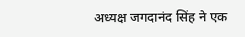अध्यक्ष जगदानंद सिंह ने एक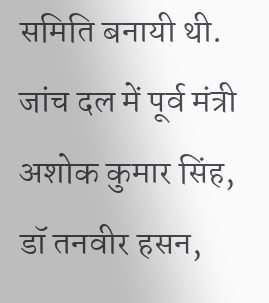समिति बनायी थी. जांच दल में पूर्व मंत्री अशोक कुमार सिंह, डॉ तनवीर हसन,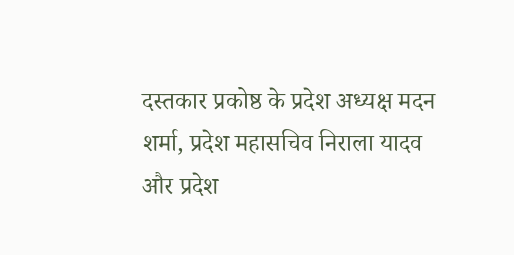दस्तकार प्रकोष्ठ के प्रदेश अध्यक्ष मदन शर्मा, प्रदेश महासचिव निराला यादव और प्रदेश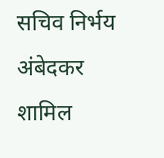सचिव निर्भय अंबेदकर शामिल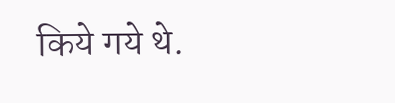किये गये थे.